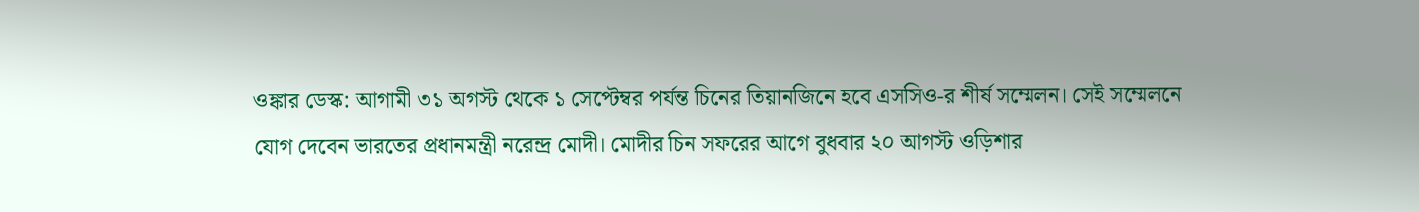ওঙ্কার ডেস্ক: আগামী ৩১ অগস্ট থেকে ১ সেপ্টেম্বর পর্যন্ত চিনের তিয়ানজিনে হবে এসসিও-র শীর্ষ সম্মেলন। সেই সম্মেলনে যোগ দেবেন ভারতের প্রধানমন্ত্রী নরেন্দ্র মোদী। মোদীর চিন সফরের আগে বুধবার ২০ আগস্ট ওড়িশার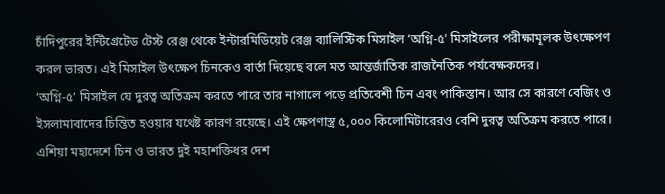চাঁদিপুরের ইন্টিগ্রেটেড টেস্ট রেঞ্জ থেকে ইন্টারমিডিয়েট রেঞ্জ ব্যালিস্টিক মিসাইল ‘অগ্নি-৫’ মিসাইলের পরীক্ষামূলক উৎক্ষেপণ করল ভারত। এই মিসাইল উৎক্ষেপ চিনকেও বার্তা দিয়েছে বলে মত আন্তর্জাতিক রাজনৈতিক পর্যবেক্ষকদের।
‘অগ্নি-৫’ মিসাইল যে দুরত্ব অতিক্রম করতে পারে তার নাগালে পড়ে প্রতিবেশী চিন এবং পাকিস্তান। আর সে কারণে বেজিং ও ইসলামাবাদের চিন্তিত হওয়ার যথেষ্ট কারণ রয়েছে। এই ক্ষেপণাস্ত্র ৫,০০০ কিলোমিটারেরও বেশি দুরত্ব অতিক্রম করতে পারে। এশিয়া মহাদেশে চিন ও ভারত দুই মহাশক্তিধর দেশ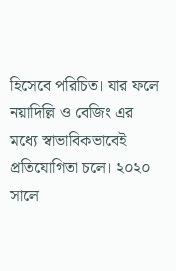হিসেবে পরিচিত। যার ফলে নয়াদিল্লি ও বেজিং এর মধ্যে স্বাভাবিকভাবেই প্রতিযোগিতা চলে। ২০২০ সালে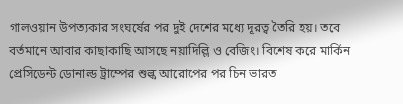গালওয়ান উপত্যকার সংঘর্ষের পর দুই দেশের মধ্যে দূরত্ব তৈরি হয়। তবে বর্তমানে আবার কাছাকাছি আসছে নয়াদিল্লি ও বেজিং। বিশেষ করে মার্কিন প্রেসিডেন্ট ডোনাল্ড ট্রাম্পের শুল্ক আরোপের পর চিন ভারত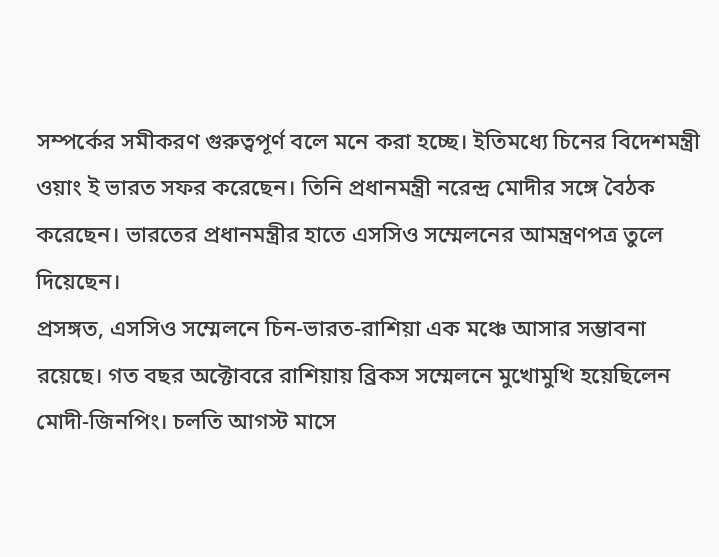সম্পর্কের সমীকরণ গুরুত্বপূর্ণ বলে মনে করা হচ্ছে। ইতিমধ্যে চিনের বিদেশমন্ত্রী ওয়াং ই ভারত সফর করেছেন। তিনি প্রধানমন্ত্রী নরেন্দ্র মোদীর সঙ্গে বৈঠক করেছেন। ভারতের প্রধানমন্ত্রীর হাতে এসসিও সম্মেলনের আমন্ত্রণপত্র তুলে দিয়েছেন।
প্রসঙ্গত, এসসিও সম্মেলনে চিন-ভারত-রাশিয়া এক মঞ্চে আসার সম্ভাবনা রয়েছে। গত বছর অক্টোবরে রাশিয়ায় ব্রিকস সম্মেলনে মুখোমুখি হয়েছিলেন মোদী-জিনপিং। চলতি আগস্ট মাসে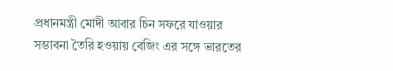প্রধানমন্ত্রী মোদী আবার চিন সফরে যাওয়ার সম্ভাবনা তৈরি হওয়ায় বেজিং এর সঙ্গে ভারতের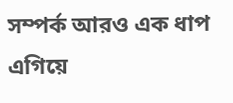সম্পর্ক আরও এক ধাপ এগিয়ে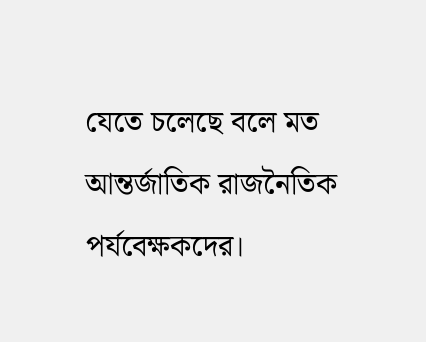যেতে চলেছে বলে মত আন্তর্জাতিক রাজনৈতিক পর্যবেক্ষকদের।